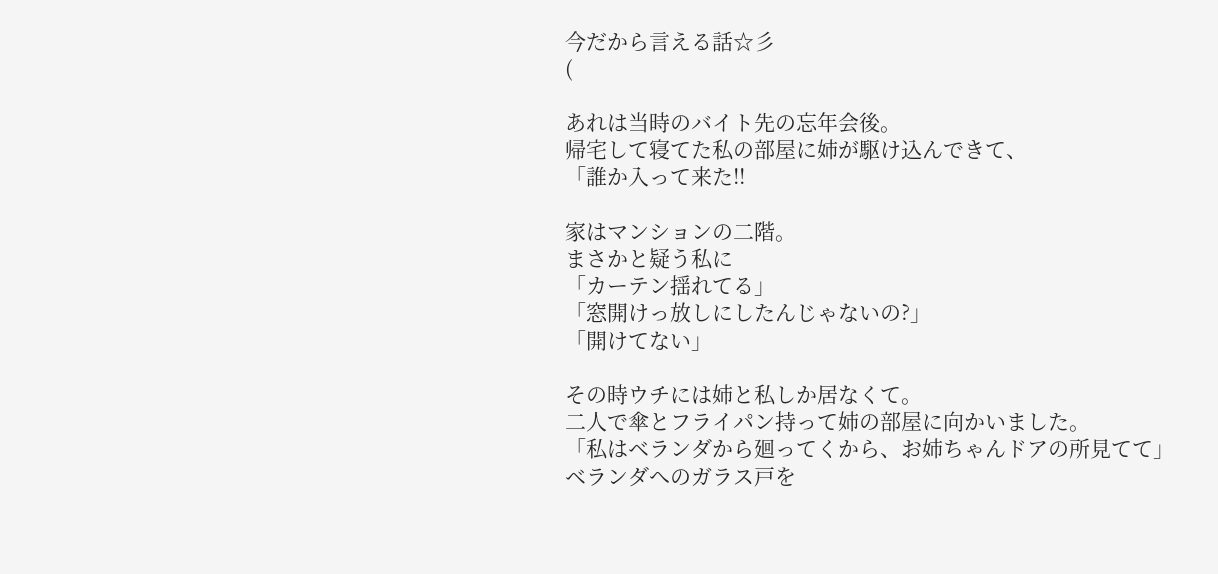今だから言える話☆彡
(

あれは当時のバイト先の忘年会後。
帰宅して寝てた私の部屋に姉が駆け込んできて、
「誰か入って来た!!

家はマンションの二階。
まさかと疑う私に
「カーテン揺れてる」
「窓開けっ放しにしたんじゃないの?」
「開けてない」

その時ウチには姉と私しか居なくて。
二人で傘とフライパン持って姉の部屋に向かいました。
「私はベランダから廻ってくから、お姉ちゃんドアの所見てて」
ベランダへのガラス戸を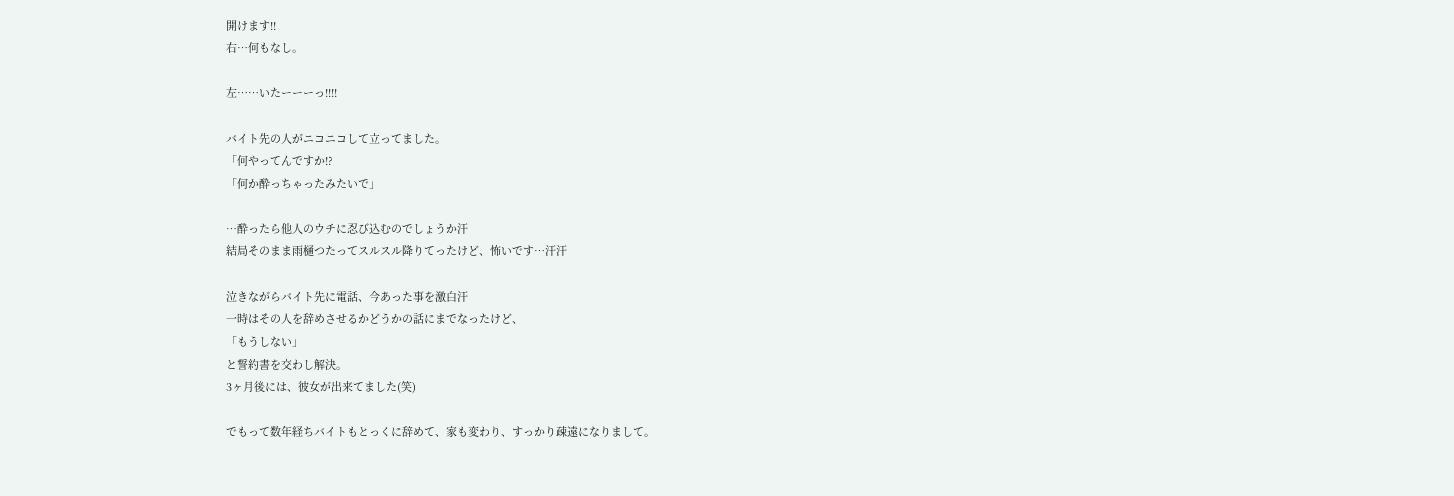開けます!!
右…何もなし。

左……いたーーーっ!!!!

バイト先の人がニコニコして立ってました。
「何やってんですか!?
「何か酔っちゃったみたいで」

…酔ったら他人のウチに忍び込むのでしょうか汗
結局そのまま雨樋つたってスルスル降りてったけど、怖いです…汗汗

泣きながらバイト先に電話、今あった事を激白汗
一時はその人を辞めさせるかどうかの話にまでなったけど、
「もうしない」
と誓約書を交わし解決。
3ヶ月後には、彼女が出来てました(笑)

でもって数年経ちバイトもとっくに辞めて、家も変わり、すっかり疎遠になりまして。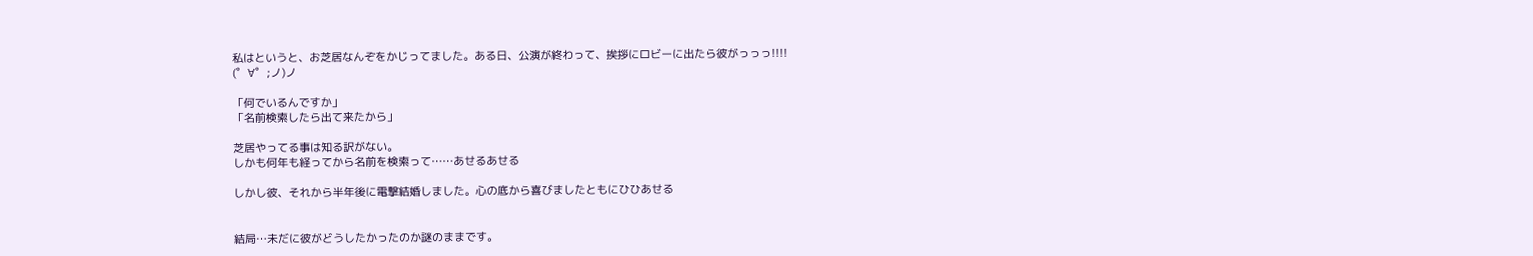私はというと、お芝居なんぞをかじってました。ある日、公演が終わって、挨拶にロビーに出たら彼がっっっ!!!!
(゜∀゜;ノ)ノ

「何でいるんですか」
「名前検索したら出て来たから」

芝居やってる事は知る訳がない。
しかも何年も経ってから名前を検索って……あせるあせる

しかし彼、それから半年後に電撃結婚しました。心の底から喜びましたともにひひあせる


結局…未だに彼がどうしたかったのか謎のままです。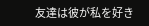友達は彼が私を好き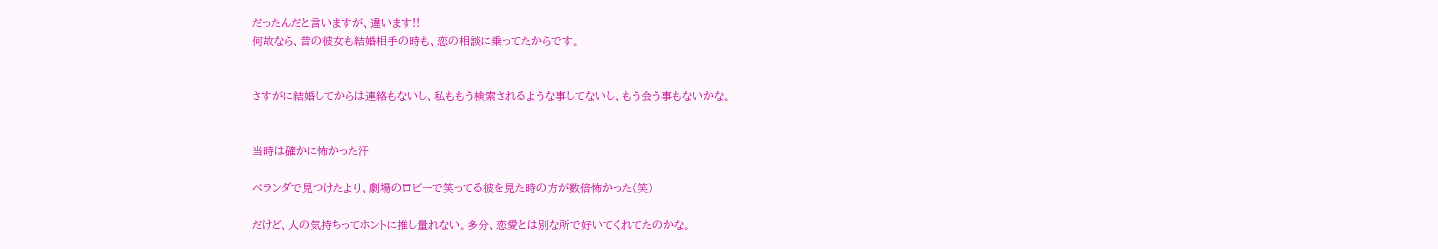だったんだと言いますが、違います!!
何故なら、昔の彼女も結婚相手の時も、恋の相談に乗ってたからです。


さすがに結婚してからは連絡もないし、私ももう検索されるような事してないし、もう会う事もないかな。


当時は確かに怖かった汗

ベランダで見つけたより、劇場のロビーで笑ってる彼を見た時の方が数倍怖かった(笑)

だけど、人の気持ちってホントに推し量れない。多分、恋愛とは別な所で好いてくれてたのかな。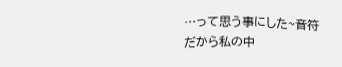…って思う事にした~音符
だから私の中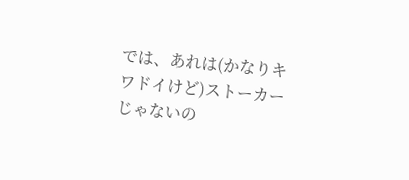では、あれは(かなりキワドイけど)ストーカーじゃないの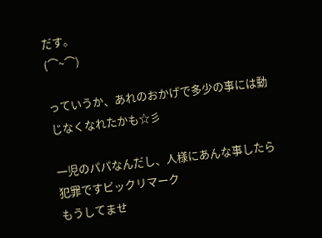だす。
(⌒~⌒)

っていうか、あれのおかげで多少の事には動じなくなれたかも☆彡

一児のパパなんだし、人様にあんな事したら犯罪ですビックリマーク
もうしてませ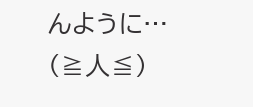んように…
(≧人≦)